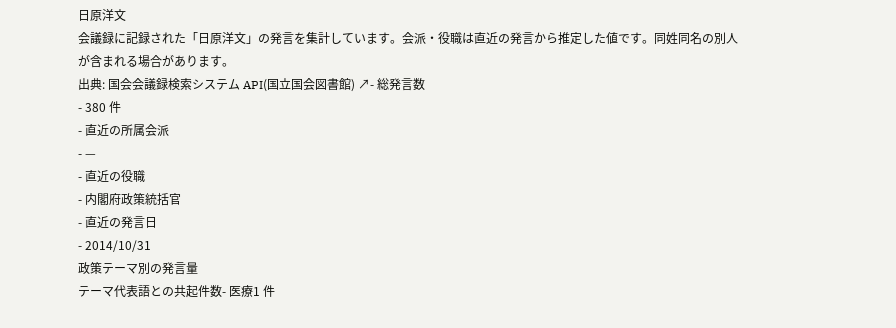日原洋文
会議録に記録された「日原洋文」の発言を集計しています。会派・役職は直近の発言から推定した値です。同姓同名の別人が含まれる場合があります。
出典: 国会会議録検索システム API(国立国会図書館) ↗- 総発言数
- 380 件
- 直近の所属会派
- —
- 直近の役職
- 内閣府政策統括官
- 直近の発言日
- 2014/10/31
政策テーマ別の発言量
テーマ代表語との共起件数- 医療1 件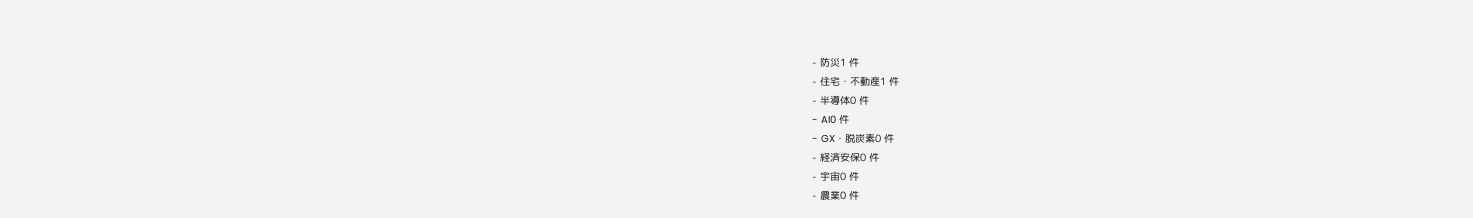- 防災1 件
- 住宅・不動産1 件
- 半導体0 件
- AI0 件
- GX・脱炭素0 件
- 経済安保0 件
- 宇宙0 件
- 農業0 件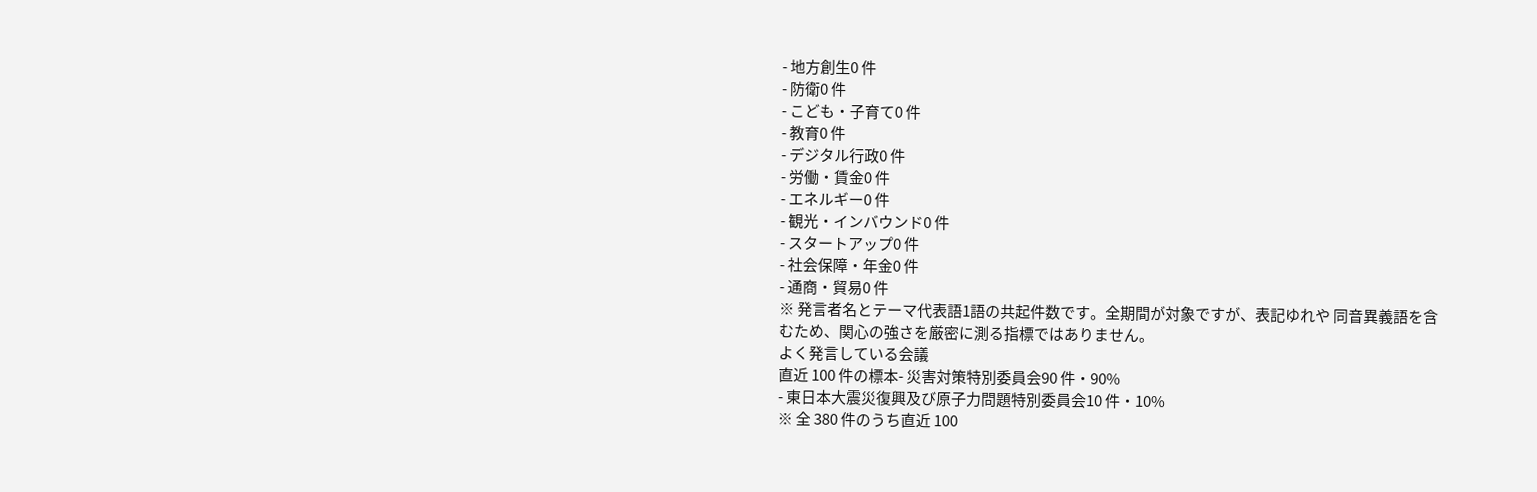- 地方創生0 件
- 防衛0 件
- こども・子育て0 件
- 教育0 件
- デジタル行政0 件
- 労働・賃金0 件
- エネルギー0 件
- 観光・インバウンド0 件
- スタートアップ0 件
- 社会保障・年金0 件
- 通商・貿易0 件
※ 発言者名とテーマ代表語1語の共起件数です。全期間が対象ですが、表記ゆれや 同音異義語を含むため、関心の強さを厳密に測る指標ではありません。
よく発言している会議
直近 100 件の標本- 災害対策特別委員会90 件・90%
- 東日本大震災復興及び原子力問題特別委員会10 件・10%
※ 全 380 件のうち直近 100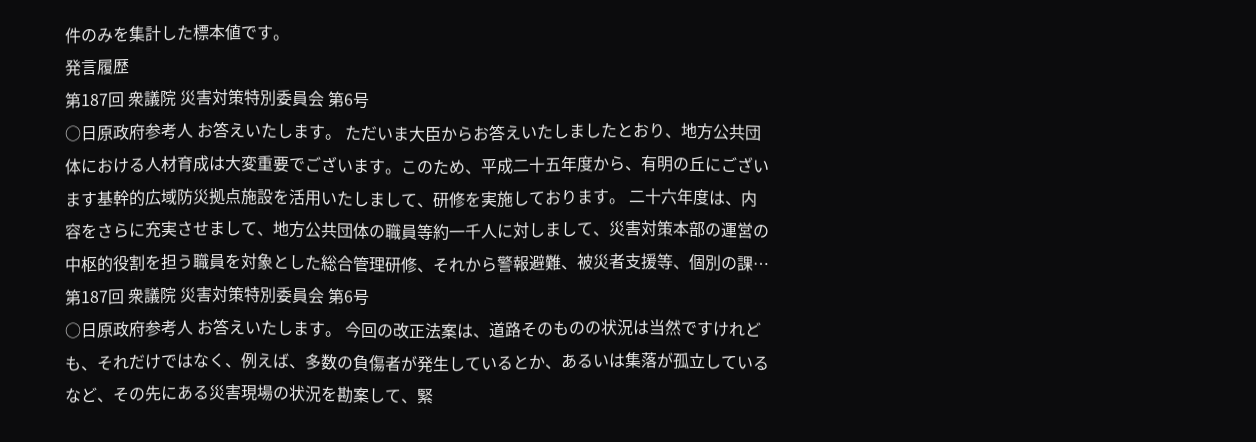件のみを集計した標本値です。
発言履歴
第187回 衆議院 災害対策特別委員会 第6号
○日原政府参考人 お答えいたします。 ただいま大臣からお答えいたしましたとおり、地方公共団体における人材育成は大変重要でございます。このため、平成二十五年度から、有明の丘にございます基幹的広域防災拠点施設を活用いたしまして、研修を実施しております。 二十六年度は、内容をさらに充実させまして、地方公共団体の職員等約一千人に対しまして、災害対策本部の運営の中枢的役割を担う職員を対象とした総合管理研修、それから警報避難、被災者支援等、個別の課…
第187回 衆議院 災害対策特別委員会 第6号
○日原政府参考人 お答えいたします。 今回の改正法案は、道路そのものの状況は当然ですけれども、それだけではなく、例えば、多数の負傷者が発生しているとか、あるいは集落が孤立しているなど、その先にある災害現場の状況を勘案して、緊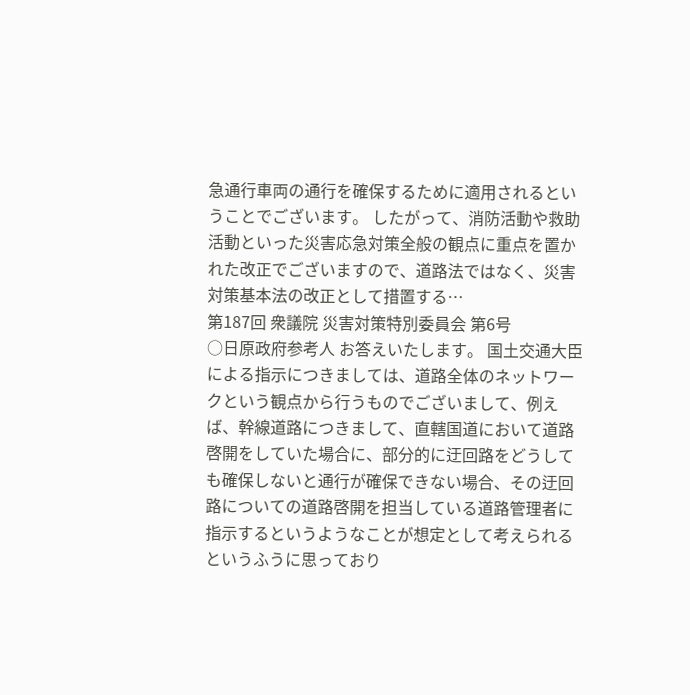急通行車両の通行を確保するために適用されるということでございます。 したがって、消防活動や救助活動といった災害応急対策全般の観点に重点を置かれた改正でございますので、道路法ではなく、災害対策基本法の改正として措置する…
第187回 衆議院 災害対策特別委員会 第6号
○日原政府参考人 お答えいたします。 国土交通大臣による指示につきましては、道路全体のネットワークという観点から行うものでございまして、例えば、幹線道路につきまして、直轄国道において道路啓開をしていた場合に、部分的に迂回路をどうしても確保しないと通行が確保できない場合、その迂回路についての道路啓開を担当している道路管理者に指示するというようなことが想定として考えられるというふうに思っており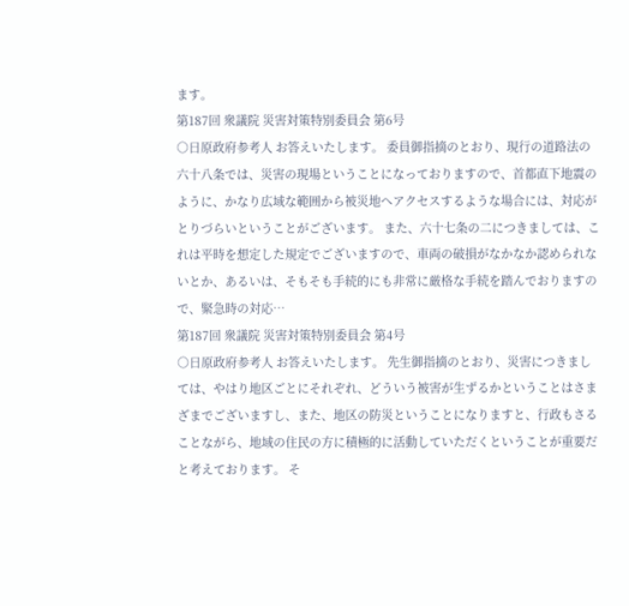ます。
第187回 衆議院 災害対策特別委員会 第6号
○日原政府参考人 お答えいたします。 委員御指摘のとおり、現行の道路法の六十八条では、災害の現場ということになっておりますので、首都直下地震のように、かなり広域な範囲から被災地へアクセスするような場合には、対応がとりづらいということがございます。 また、六十七条の二につきましては、これは平時を想定した規定でございますので、車両の破損がなかなか認められないとか、あるいは、そもそも手続的にも非常に厳格な手続を踏んでおりますので、緊急時の対応…
第187回 衆議院 災害対策特別委員会 第4号
○日原政府参考人 お答えいたします。 先生御指摘のとおり、災害につきましては、やはり地区ごとにそれぞれ、どういう被害が生ずるかということはさまざまでございますし、また、地区の防災ということになりますと、行政もさることながら、地域の住民の方に積極的に活動していただくということが重要だと考えております。 そ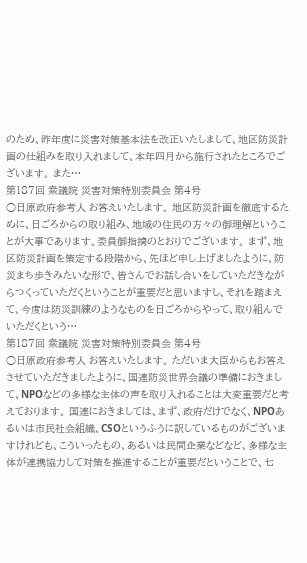のため、昨年度に災害対策基本法を改正いたしまして、地区防災計画の仕組みを取り入れまして、本年四月から施行されたところでございます。 また…
第187回 衆議院 災害対策特別委員会 第4号
○日原政府参考人 お答えいたします。 地区防災計画を徹底するために、日ごろからの取り組み、地域の住民の方々の御理解ということが大事であります。委員御指摘のとおりでございます。 まず、地区防災計画を策定する段階から、先ほど申し上げましたように、防災まち歩きみたいな形で、皆さんでお話し合いをしていただきながらつくっていただくということが重要だと思いますし、それを踏まえて、今度は防災訓練のようなものを日ごろからやって、取り組んでいただくという…
第187回 衆議院 災害対策特別委員会 第4号
○日原政府参考人 お答えいたします。 ただいま大臣からもお答えさせていただきましたように、国連防災世界会議の準備におきまして、NPOなどの多様な主体の声を取り入れることは大変重要だと考えております。 国連におきましては、まず、政府だけでなく、NPOあるいは市民社会組織、CSOというふうに訳しているものがございますけれども、こういったもの、あるいは民間企業などなど、多様な主体が連携協力して対策を推進することが重要だということで、七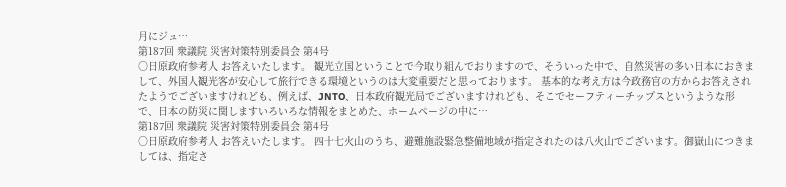月にジュ…
第187回 衆議院 災害対策特別委員会 第4号
○日原政府参考人 お答えいたします。 観光立国ということで今取り組んでおりますので、そういった中で、自然災害の多い日本におきまして、外国人観光客が安心して旅行できる環境というのは大変重要だと思っております。 基本的な考え方は今政務官の方からお答えされたようでございますけれども、例えば、JNTO、日本政府観光局でございますけれども、そこでセーフティーチップスというような形で、日本の防災に関しますいろいろな情報をまとめた、ホームページの中に…
第187回 衆議院 災害対策特別委員会 第4号
○日原政府参考人 お答えいたします。 四十七火山のうち、避難施設緊急整備地域が指定されたのは八火山でございます。御嶽山につきましては、指定さ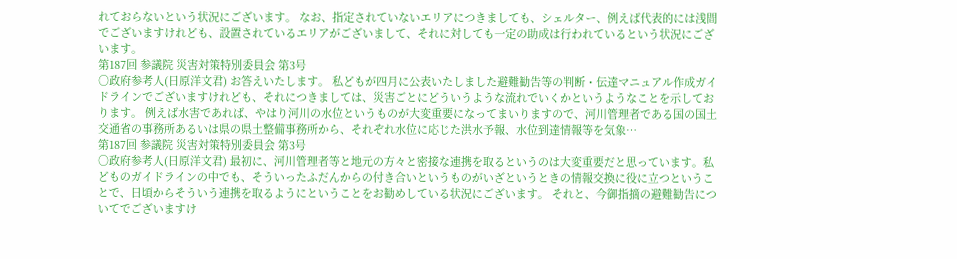れておらないという状況にございます。 なお、指定されていないエリアにつきましても、シェルター、例えば代表的には浅間でございますけれども、設置されているエリアがございまして、それに対しても一定の助成は行われているという状況にございます。
第187回 参議院 災害対策特別委員会 第3号
○政府参考人(日原洋文君) お答えいたします。 私どもが四月に公表いたしました避難勧告等の判断・伝達マニュアル作成ガイドラインでございますけれども、それにつきましては、災害ごとにどういうような流れでいくかというようなことを示しております。 例えば水害であれば、やはり河川の水位というものが大変重要になってまいりますので、河川管理者である国の国土交通省の事務所あるいは県の県土整備事務所から、それぞれ水位に応じた洪水予報、水位到達情報等を気象…
第187回 参議院 災害対策特別委員会 第3号
○政府参考人(日原洋文君) 最初に、河川管理者等と地元の方々と密接な連携を取るというのは大変重要だと思っています。私どものガイドラインの中でも、そういったふだんからの付き合いというものがいざというときの情報交換に役に立つということで、日頃からそういう連携を取るようにということをお勧めしている状況にございます。 それと、今御指摘の避難勧告についてでございますけ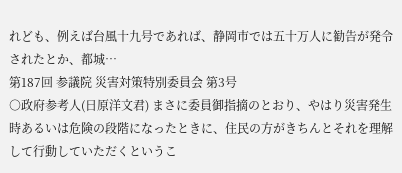れども、例えば台風十九号であれば、静岡市では五十万人に勧告が発令されたとか、都城…
第187回 参議院 災害対策特別委員会 第3号
○政府参考人(日原洋文君) まさに委員御指摘のとおり、やはり災害発生時あるいは危険の段階になったときに、住民の方がきちんとそれを理解して行動していただくというこ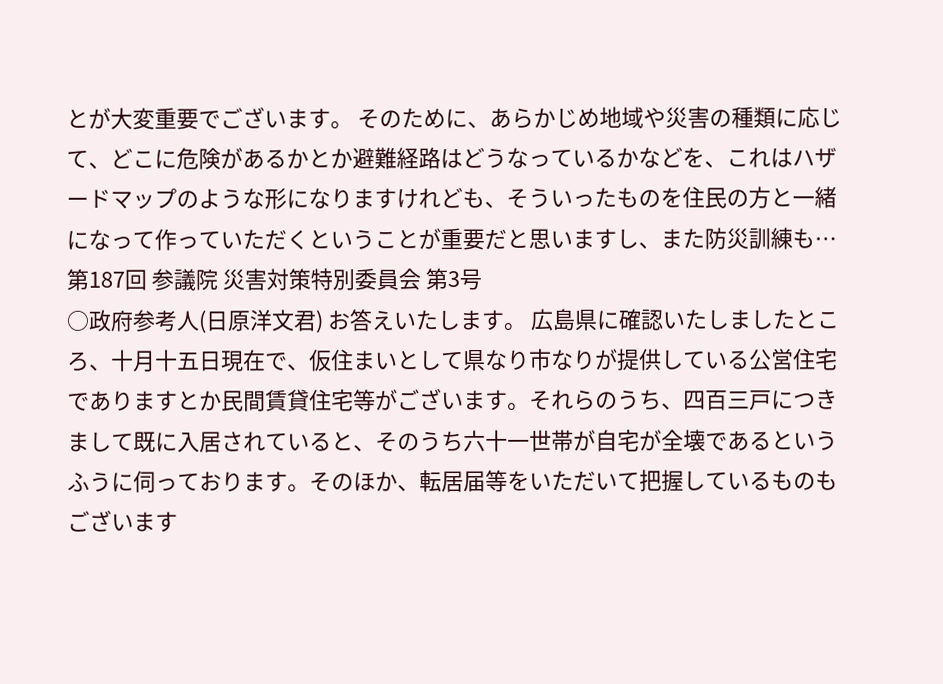とが大変重要でございます。 そのために、あらかじめ地域や災害の種類に応じて、どこに危険があるかとか避難経路はどうなっているかなどを、これはハザードマップのような形になりますけれども、そういったものを住民の方と一緒になって作っていただくということが重要だと思いますし、また防災訓練も…
第187回 参議院 災害対策特別委員会 第3号
○政府参考人(日原洋文君) お答えいたします。 広島県に確認いたしましたところ、十月十五日現在で、仮住まいとして県なり市なりが提供している公営住宅でありますとか民間賃貸住宅等がございます。それらのうち、四百三戸につきまして既に入居されていると、そのうち六十一世帯が自宅が全壊であるというふうに伺っております。そのほか、転居届等をいただいて把握しているものもございます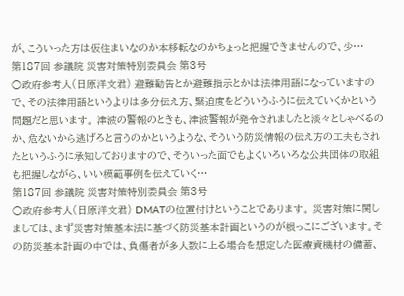が、こういった方は仮住まいなのか本移転なのかちょっと把握できませんので、少…
第187回 参議院 災害対策特別委員会 第3号
○政府参考人(日原洋文君) 避難勧告とか避難指示とかは法律用語になっていますので、その法律用語というよりは多分伝え方、緊迫度をどういうふうに伝えていくかという問題だと思います。 津波の警報のときも、津波警報が発令されましたと淡々としゃべるのか、危ないから逃げろと言うのかというような、そういう防災情報の伝え方の工夫もされたというふうに承知しておりますので、そういった面でもよくいろいろな公共団体の取組も把握しながら、いい模範事例を伝えていく…
第187回 参議院 災害対策特別委員会 第3号
○政府参考人(日原洋文君) DMATの位置付けということであります。 災害対策に関しましては、まず災害対策基本法に基づく防災基本計画というのが根っこにございます。その防災基本計画の中では、負傷者が多人数に上る場合を想定した医療資機材の備蓄、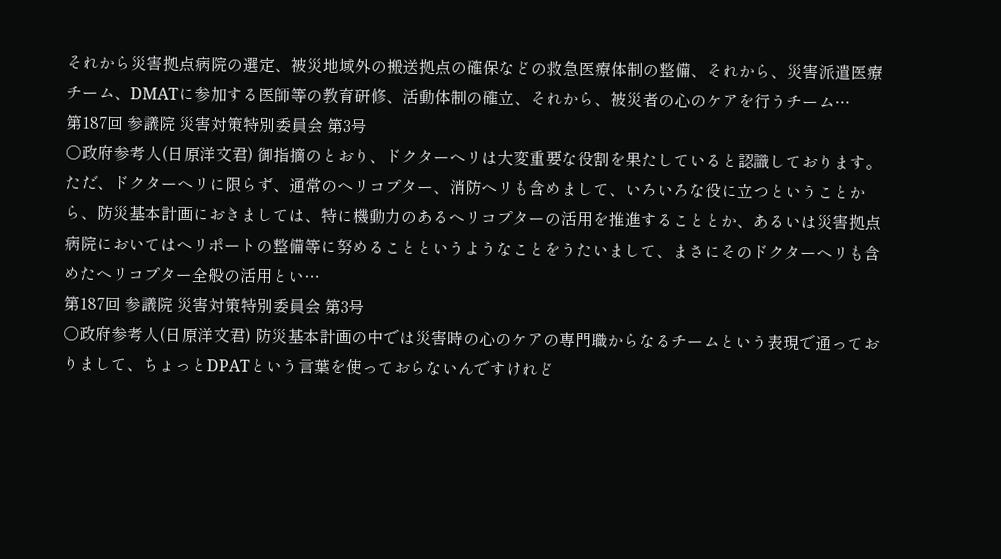それから災害拠点病院の選定、被災地域外の搬送拠点の確保などの救急医療体制の整備、それから、災害派遣医療チーム、DMATに参加する医師等の教育研修、活動体制の確立、それから、被災者の心のケアを行うチーム…
第187回 参議院 災害対策特別委員会 第3号
○政府参考人(日原洋文君) 御指摘のとおり、ドクターヘリは大変重要な役割を果たしていると認識しております。ただ、ドクターヘリに限らず、通常のヘリコプター、消防ヘリも含めまして、いろいろな役に立つということから、防災基本計画におきましては、特に機動力のあるヘリコプターの活用を推進することとか、あるいは災害拠点病院においてはヘリポートの整備等に努めることというようなことをうたいまして、まさにそのドクターヘリも含めたヘリコプター全般の活用とい…
第187回 参議院 災害対策特別委員会 第3号
○政府参考人(日原洋文君) 防災基本計画の中では災害時の心のケアの専門職からなるチームという表現で通っておりまして、ちょっとDPATという言葉を使っておらないんですけれど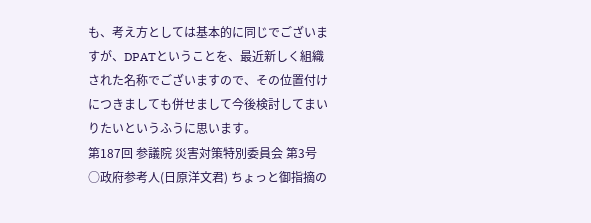も、考え方としては基本的に同じでございますが、DPATということを、最近新しく組織された名称でございますので、その位置付けにつきましても併せまして今後検討してまいりたいというふうに思います。
第187回 参議院 災害対策特別委員会 第3号
○政府参考人(日原洋文君) ちょっと御指摘の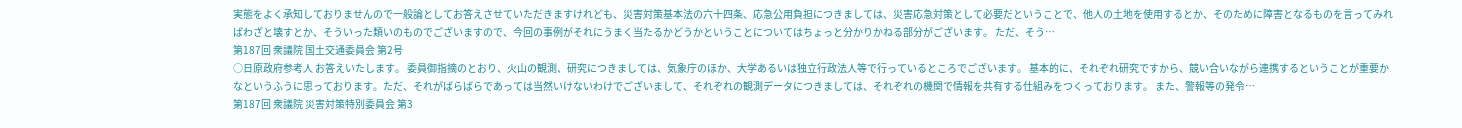実態をよく承知しておりませんので一般論としてお答えさせていただきますけれども、災害対策基本法の六十四条、応急公用負担につきましては、災害応急対策として必要だということで、他人の土地を使用するとか、そのために障害となるものを言ってみればわざと壊すとか、そういった類いのものでございますので、今回の事例がそれにうまく当たるかどうかということについてはちょっと分かりかねる部分がございます。 ただ、そう…
第187回 衆議院 国土交通委員会 第2号
○日原政府参考人 お答えいたします。 委員御指摘のとおり、火山の観測、研究につきましては、気象庁のほか、大学あるいは独立行政法人等で行っているところでございます。 基本的に、それぞれ研究ですから、競い合いながら連携するということが重要かなというふうに思っております。ただ、それがばらばらであっては当然いけないわけでございまして、それぞれの観測データにつきましては、それぞれの機関で情報を共有する仕組みをつくっております。 また、警報等の発令…
第187回 衆議院 災害対策特別委員会 第3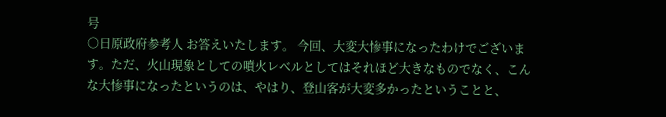号
○日原政府参考人 お答えいたします。 今回、大変大惨事になったわけでございます。ただ、火山現象としての噴火レベルとしてはそれほど大きなものでなく、こんな大惨事になったというのは、やはり、登山客が大変多かったということと、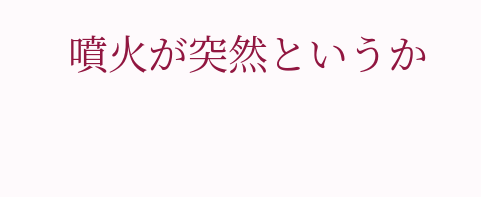噴火が突然というか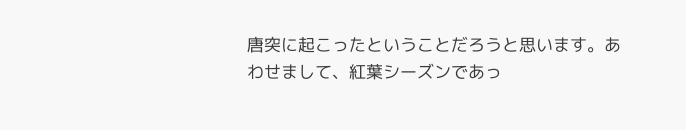唐突に起こったということだろうと思います。あわせまして、紅葉シーズンであっ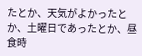たとか、天気がよかったとか、土曜日であったとか、昼食時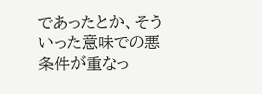であったとか、そういった意味での悪条件が重なっ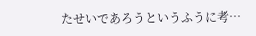たせいであろうというふうに考…